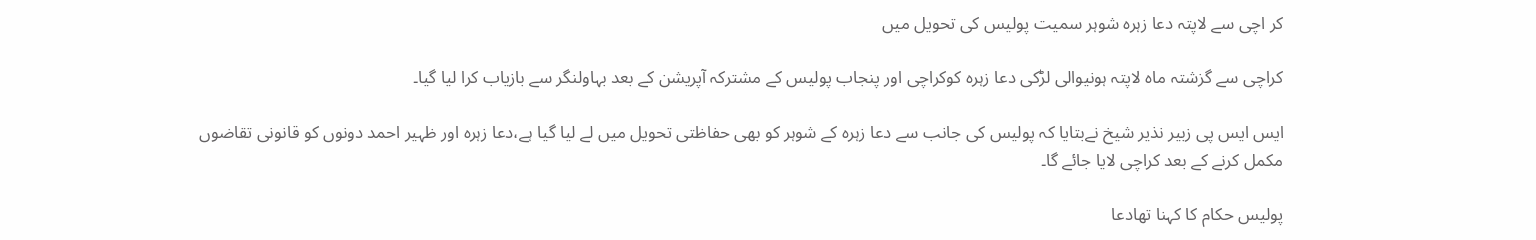کر اچی سے لاپتہ دعا زہرہ شوہر سمیت پولیس کی تحویل میں

کراچی سے گزشتہ ماہ لاپتہ ہونیوالی لڑکی دعا زہرہ کوکراچی اور پنجاب پولیس کے مشترکہ آپریشن کے بعد بہاولنگر سے بازیاب کرا لیا گیا۔

ایس ایس پی زبیر نذیر شیخ نےبتایا کہ پولیس کی جانب سے دعا زہرہ کے شوہر کو بھی حفاظتی تحویل میں لے لیا گیا ہے،دعا زہرہ اور ظہیر احمد دونوں کو قانونی تقاضوں مکمل کرنے کے بعد کراچی لایا جائے گا۔

پولیس حکام کا کہنا تھادعا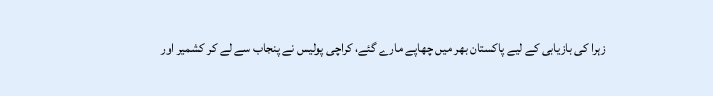زہرا کی بازیابی کے لیے پاکستان بھر میں چھاپے مارے گئے، کراچی پولیس نے پنجاب سے لے کر کشمیر اور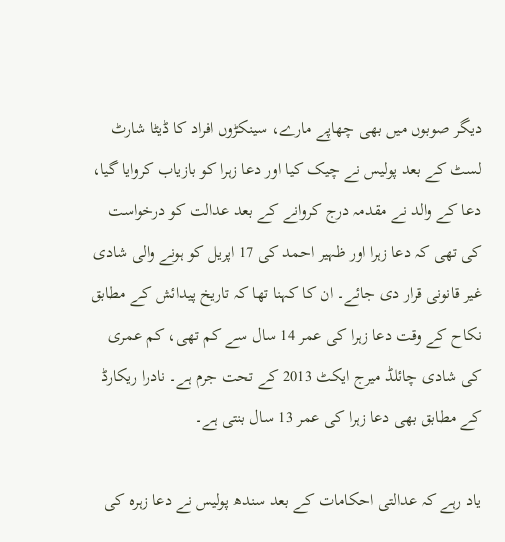دیگر صوبوں میں بھی چھاپے مارے، سینکڑوں افراد کا ڈیٹا شارٹ لسٹ کے بعد پولیس نے چیک کیا اور دعا زہرا کو بازیاب کروایا گیا، دعا کے والد نے مقدمہ درج کروانے کے بعد عدالت کو درخواست کی تھی کہ دعا زہرا اور ظہیر احمد کی 17 اپریل کو ہونے والی شادی غیر قانونی قرار دی جائے۔ ان کا کہنا تھا کہ تاریخ پیدائش کے مطابق نکاح کے وقت دعا زہرا کی عمر 14 سال سے کم تھی، کم عمری کی شادی چائلڈ میرج ایکٹ 2013 کے تحت جرم ہے۔ نادرا ریکارڈ کے مطابق بھی دعا زہرا کی عمر 13 سال بنتی ہے۔

یاد رہے کہ عدالتی احکامات کے بعد سندھ پولیس نے دعا زہرہ کی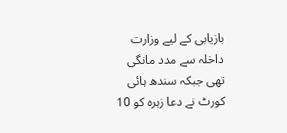بازیابی کے لیے وزارت داخلہ سے مدد مانگی تھی جبکہ سندھ ہائی کورٹ نے دعا زہرہ کو 10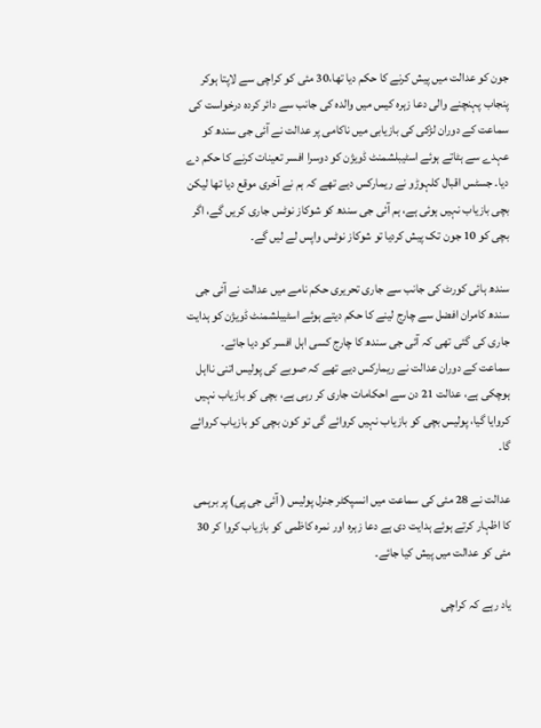جون کو عدالت میں پیش کرنے کا حکم دیا تھا،30 مئی کو کراچی سے لاپتا ہوکر پنجاب پہنچنے والی دعا زہرہ کیس میں والدہ کی جانب سے دائر کردہ درخواست کی سماعت کے دوران لڑکی کی بازیابی میں ناکامی پر عدالت نے آئی جی سندھ کو عہدے سے ہٹاتے ہوئے اسٹیبلشمنٹ ڈویژن کو دوسرا افسر تعینات کرنے کا حکم دے دیا۔ جسٹس اقبال کلہوڑو نے ریمارکس دیے تھے کہ ہم نے آخری موقع دیا تھا لیکن بچی بازیاب نہیں ہوئی ہے، ہم آئی جی سندھ کو شوکاز نوٹس جاری کریں گے، اگر بچی کو 10 جون تک پیش کردیا تو شوکاز نوٹس واپس لے لیں گے۔

سندھ ہائی کورٹ کی جانب سے جاری تحریری حکم نامے میں عدالت نے آئی جی سندھ کامران افضل سے چارج لینے کا حکم دیتے ہوئے اسٹیبلشمنٹ ڈویژن کو ہدایت جاری کی گئی تھی کہ آئی جی سندھ کا چارج کسی اہل افسر کو دیا جائے۔
سماعت کے دوران عدالت نے ریمارکس دیے تھے کہ صوبے کی پولیس اتنی نااہل ہوچکی ہے، عدالت 21 دن سے احکامات جاری کر رہی ہے، بچی کو بازیاب نہیں کروایا گیا، پولیس بچی کو بازیاب نہیں کروائے گی تو کون بچی کو بازیاب کروائے گا۔

عدالت نے 28 مئی کی سماعت میں انسپکٹر جنرل پولیس ( آئی جی پی) پر برہمی کا اظہار کرتے ہوئے ہدایت دی ہے دعا زہرہ اور نمرہ کاظمی کو بازیاب کروا کر 30 مئی کو عدالت میں پیش کیا جائے۔

یاد رہے کہ کراچی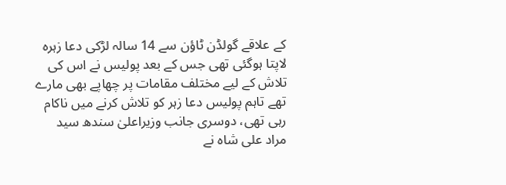کے علاقے گولڈن ٹاؤن سے 14 سالہ لڑکی دعا زہرہ لاپتا ہوگئی تھی جس کے بعد پولیس نے اس کی تلاش کے لیے مختلف مقامات پر چھاپے بھی مارے تھے تاہم پولیس دعا زہر کو تلاش کرنے میں ناکام رہی تھی، دوسری جانب وزیراعلیٰ سندھ سید مراد علی شاہ نے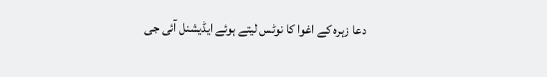دعا زہرہ کے اغوا کا نوٹس لیتے ہوئے ایڈیشنل آئی جی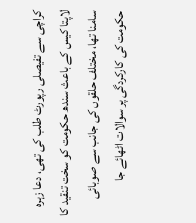کراچی سے تفیصلی رپورٹ طلب کی تھی، دعا زہرہ لاپتا کیس کے باعث سندھ حکومت کو سخت تنقید کا سامنا تھا، مختلف حلقوں کی جانب سے صوبائی حکومت کی کارکردگی پر سوالات اٹھائے جا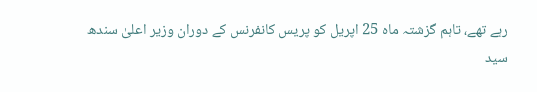رہے تھے، تاہم گزشتہ ماہ 25 اپریل کو پریس کانفرنس کے دوران وزیر اعلیٰ سندھ سید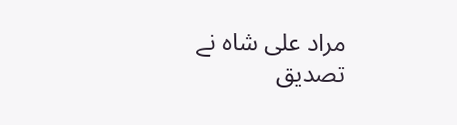مراد علی شاہ نے تصدیق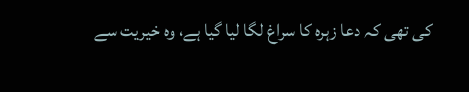کی تھی کہ دعا زہرہ کا سراغ لگا لیا گیا ہے، وہ خیریت سے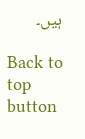ہیں۔

Back to top button